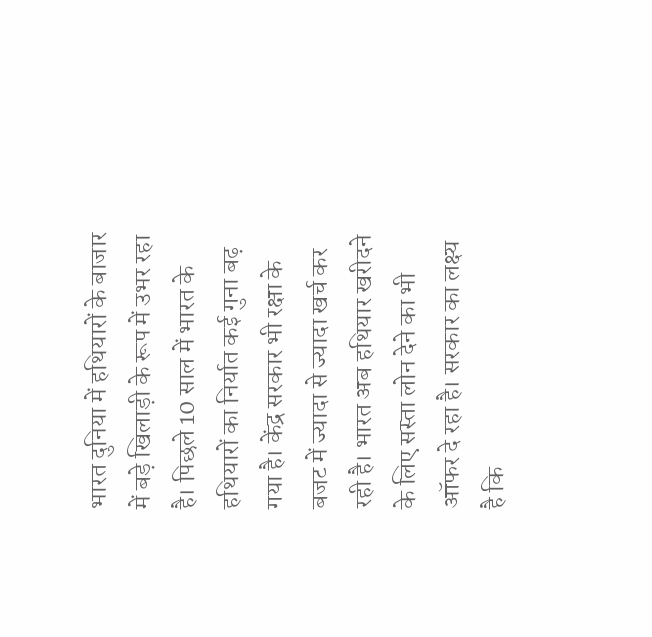भारत दुनिया में हथियारों के बाजार में बड़े खिलाड़ी के रूप में उभर रहा है। पिछले 10 साल में भारत के हथियारों का निर्यात कई गुना बढ़ गया है। केंद्र सरकार भी रक्षा के बजट में ज्यादा से ज्यादा खर्च कर रही है। भारत अब हथियार खरीदने के लिए सस्ता लोन देने का भी ऑफर दे रहा है। सरकार का लक्ष्य है कि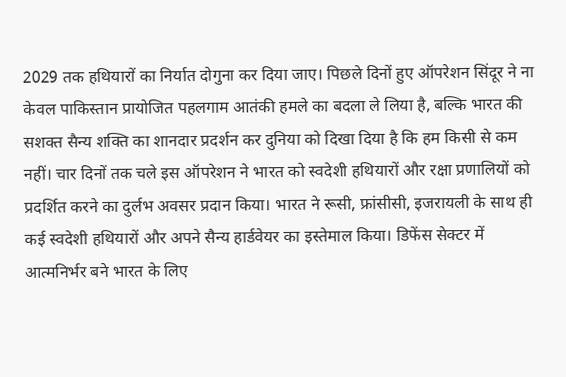2029 तक हथियारों का निर्यात दोगुना कर दिया जाए। पिछले दिनों हुए ऑपरेशन सिंदूर ने ना केवल पाकिस्तान प्रायोजित पहलगाम आतंकी हमले का बदला ले लिया है, बल्कि भारत की सशक्त सैन्य शक्ति का शानदार प्रदर्शन कर दुनिया को दिखा दिया है कि हम किसी से कम नहीं। चार दिनों तक चले इस ऑपरेशन ने भारत को स्वदेशी हथियारों और रक्षा प्रणालियों को प्रदर्शित करने का दुर्लभ अवसर प्रदान किया। भारत ने रूसी, फ्रांसीसी, इजरायली के साथ ही कई स्वदेशी हथियारों और अपने सैन्य हार्डवेयर का इस्तेमाल किया। डिफेंस सेक्टर में आत्मनिर्भर बने भारत के लिए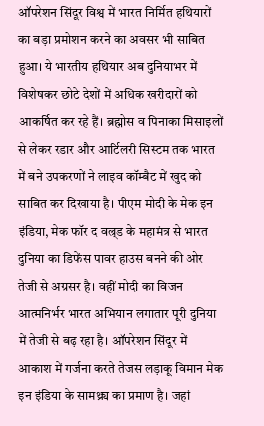ऑपरेशन सिंदूर विश्व में भारत निर्मित हथियारों का बड़ा प्रमोशन करने का अवसर भी साबित हुआ। ये भारतीय हथियार अब दुनियाभर में विशेषकर छोटे देशों में अधिक खरीदारों को आकर्षित कर रहे हैं। ब्रह्मोस व पिनाका मिसाइलों से लेकर रडार और आर्टिलरी सिस्टम तक भारत में बने उपकरणों ने लाइव कॉम्बैट में खुद को साबित कर दिखाया है। पीएम मोदी के मेक इन इंडिया, मेक फॉर द वल्र्ड के महामंत्र से भारत दुनिया का डिफेंस पावर हाउस बनने की ओर तेजी से अग्रसर है। वहीं मोदी का विजन आत्मनिर्भर भारत अभियान लगातार पूरी दुनिया में तेजी से बढ़ रहा है। ऑपरेशन सिंदूर में आकाश में गर्जना करते तेजस लड़ाकू विमान मेक इन इंडिया के सामथ्र्य का प्रमाण है। जहां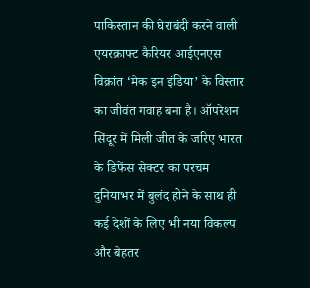पाकिस्तान की घेराबंदी करने वाली एयरक्राफ्ट कैरियर आईएनएस विक्रांत ‘मेक इन इंडिया’ के विस्तार का जीवंत गवाह बना है। ऑपरेशन सिंदूर में मिली जीत के जरिए भारत के डिफेंस सेक्टर का परचम दुनियाभर में बुलंद होने के साथ ही कई देशों के लिए भी नया विकल्प और बेहतर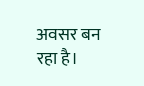अवसर बन रहा है।